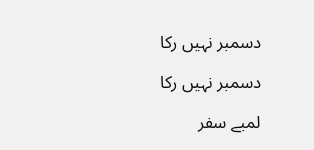دسمبر نہیں رکا

دسمبر نہیں رکا

لمبے سفر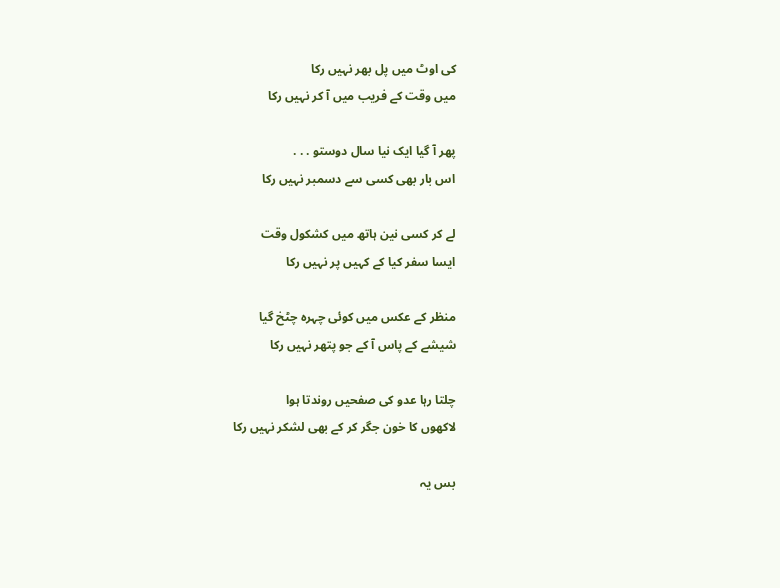کی اوٹ میں پل بھر نہیں رکا
میں وقت کے فریب میں آ کر نہیں رکا

پھر آ گیا ایک نیا سال دوستو . . .
اس بار بھی کسی سے دسمبر نہیں رکا

لے کر کسی نین ہاتھ میں کشکول وقت
ایسا سفر کیا کے کہیں پر نہیں رکا

منظر کے عکس میں کوئی چہرہ چٹخ گیا
شیشے کے پاس آ کے جو پتھر نہیں رکا

چلتا رہا عدو کی صفحیں روندتا ہوا
لاکھوں کا خون جگر کر کے بھی لشکر نہیں رکا

بس یہ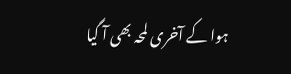ہوا کے آخری لمحہ بھی آ گیا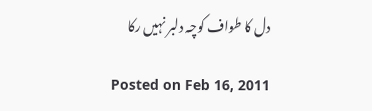دل کا طواف کوچہ دلبر نہیں رکا

Posted on Feb 16, 2011